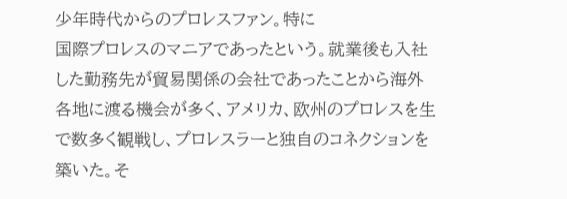少年時代からのプロレスファン。特に
国際プロレスのマニアであったという。就業後も入社した勤務先が貿易関係の会社であったことから海外各地に渡る機会が多く、アメリカ、欧州のプロレスを生で数多く観戦し、プロレスラーと独自のコネクションを築いた。そ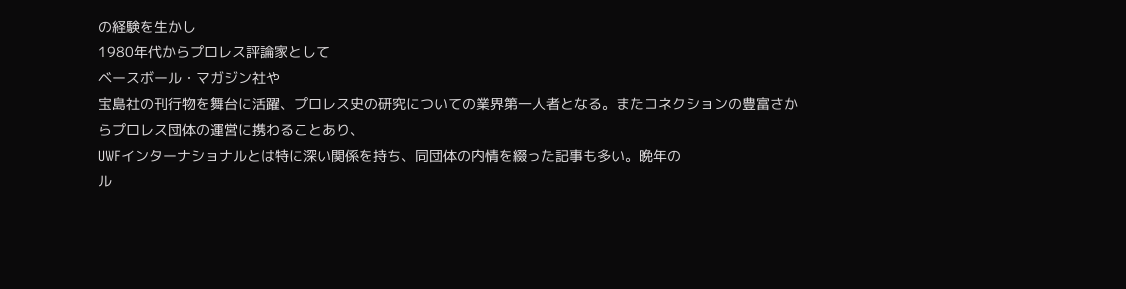の経験を生かし
1980年代からプロレス評論家として
ベースボール・マガジン社や
宝島社の刊行物を舞台に活躍、プロレス史の研究についての業界第一人者となる。またコネクションの豊富さからプロレス団体の運営に携わることあり、
UWFインターナショナルとは特に深い関係を持ち、同団体の内情を綴った記事も多い。晩年の
ル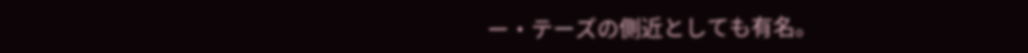ー・テーズの側近としても有名。